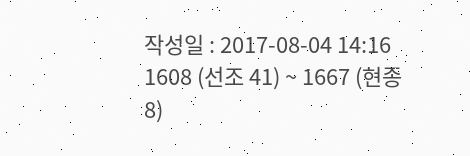작성일 : 2017-08-04 14:16
1608 (선조 41) ~ 1667 (현종 8)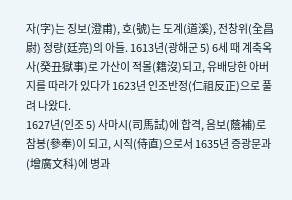자(字)는 징보(澄甫), 호(號)는 도계(道溪), 전창위(全昌尉) 정량(廷亮)의 아들. 1613년(광해군 5) 6세 때 계축옥사(癸丑獄事)로 가산이 적몰(籍沒)되고, 유배당한 아버지를 따라가 있다가 1623년 인조반정(仁祖反正)으로 풀려 나왔다.
1627년(인조 5) 사마시(司馬試)에 합격, 음보(蔭補)로 참봉(參奉)이 되고, 시직(侍直)으로서 1635년 증광문과(增廣文科)에 병과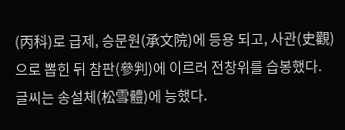(丙科)로 급제, 승문원(承文院)에 등용 되고, 사관(史觀)으로 뽑힌 뒤 참판(參判)에 이르러 전창위를 습봉했다. 글씨는 송설체(松雪體)에 능했다.